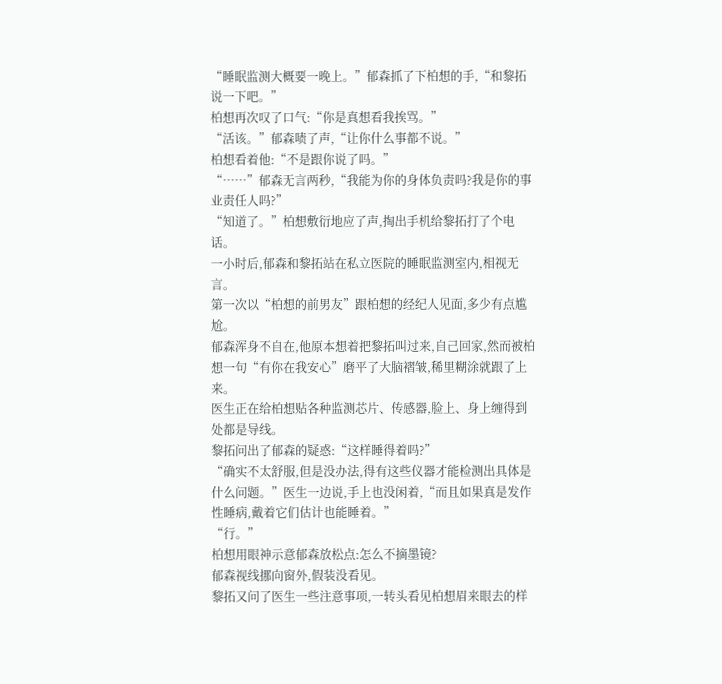“睡眠监测大概要一晚上。”郁森抓了下柏想的手,“和黎拓说一下吧。”
柏想再次叹了口气:“你是真想看我挨骂。”
“活该。”郁森啧了声,“让你什么事都不说。”
柏想看着他:“不是跟你说了吗。”
“……”郁森无言两秒,“我能为你的身体负责吗?我是你的事业责任人吗?”
“知道了。”柏想敷衍地应了声,掏出手机给黎拓打了个电话。
一小时后,郁森和黎拓站在私立医院的睡眠监测室内,相视无言。
第一次以“柏想的前男友”跟柏想的经纪人见面,多少有点尴尬。
郁森浑身不自在,他原本想着把黎拓叫过来,自己回家,然而被柏想一句“有你在我安心”磨平了大脑褶皱,稀里糊涂就跟了上来。
医生正在给柏想贴各种监测芯片、传感器,脸上、身上缠得到处都是导线。
黎拓问出了郁森的疑惑:“这样睡得着吗?”
“确实不太舒服,但是没办法,得有这些仪器才能检测出具体是什么问题。”医生一边说,手上也没闲着,“而且如果真是发作性睡病,戴着它们估计也能睡着。”
“行。”
柏想用眼神示意郁森放松点:怎么不摘墨镜?
郁森视线挪向窗外,假装没看见。
黎拓又问了医生一些注意事项,一转头看见柏想眉来眼去的样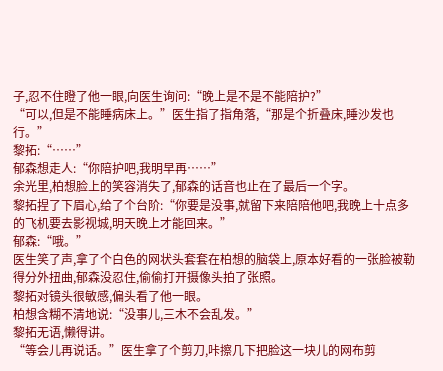子,忍不住瞪了他一眼,向医生询问:“晚上是不是不能陪护?”
“可以,但是不能睡病床上。”医生指了指角落,“那是个折叠床,睡沙发也行。”
黎拓:“……”
郁森想走人:“你陪护吧,我明早再……”
余光里,柏想脸上的笑容消失了,郁森的话音也止在了最后一个字。
黎拓捏了下眉心,给了个台阶:“你要是没事,就留下来陪陪他吧,我晚上十点多的飞机要去影视城,明天晚上才能回来。”
郁森:“哦。”
医生笑了声,拿了个白色的网状头套套在柏想的脑袋上,原本好看的一张脸被勒得分外扭曲,郁森没忍住,偷偷打开摄像头拍了张照。
黎拓对镜头很敏感,偏头看了他一眼。
柏想含糊不清地说:“没事儿,三木不会乱发。”
黎拓无语,懒得讲。
“等会儿再说话。”医生拿了个剪刀,咔擦几下把脸这一块儿的网布剪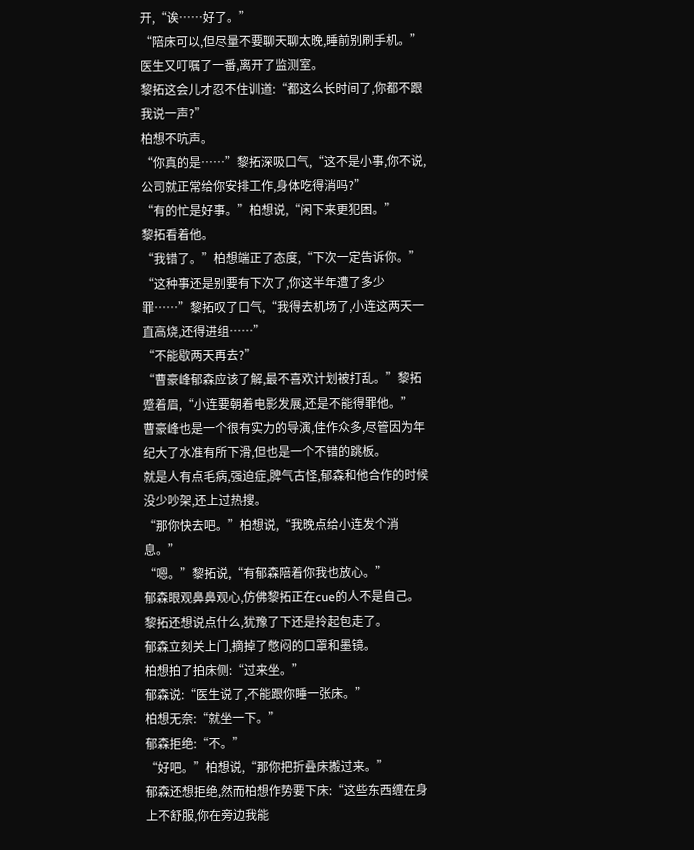开,“诶……好了。”
“陪床可以,但尽量不要聊天聊太晚,睡前别刷手机。”医生又叮嘱了一番,离开了监测室。
黎拓这会儿才忍不住训道:“都这么长时间了,你都不跟我说一声?”
柏想不吭声。
“你真的是……”黎拓深吸口气,“这不是小事,你不说,公司就正常给你安排工作,身体吃得消吗?”
“有的忙是好事。”柏想说,“闲下来更犯困。”
黎拓看着他。
“我错了。”柏想端正了态度,“下次一定告诉你。”
“这种事还是别要有下次了,你这半年遭了多少罪……”黎拓叹了口气,“我得去机场了,小连这两天一直高烧,还得进组……”
“不能歇两天再去?”
“曹豪峰郁森应该了解,最不喜欢计划被打乱。”黎拓蹙着眉,“小连要朝着电影发展,还是不能得罪他。”
曹豪峰也是一个很有实力的导演,佳作众多,尽管因为年纪大了水准有所下滑,但也是一个不错的跳板。
就是人有点毛病,强迫症,脾气古怪,郁森和他合作的时候没少吵架,还上过热搜。
“那你快去吧。”柏想说,“我晚点给小连发个消息。”
“嗯。”黎拓说,“有郁森陪着你我也放心。”
郁森眼观鼻鼻观心,仿佛黎拓正在cue的人不是自己。
黎拓还想说点什么,犹豫了下还是拎起包走了。
郁森立刻关上门,摘掉了憋闷的口罩和墨镜。
柏想拍了拍床侧:“过来坐。”
郁森说:“医生说了,不能跟你睡一张床。”
柏想无奈:“就坐一下。”
郁森拒绝:“不。”
“好吧。”柏想说,“那你把折叠床搬过来。”
郁森还想拒绝,然而柏想作势要下床:“这些东西缠在身上不舒服,你在旁边我能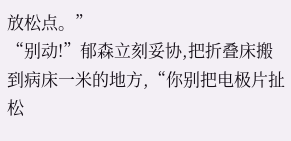放松点。”
“别动!”郁森立刻妥协,把折叠床搬到病床一米的地方,“你别把电极片扯松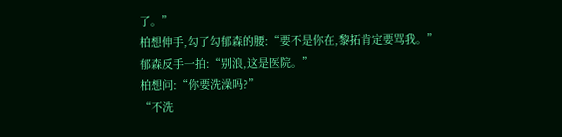了。”
柏想伸手,勾了勾郁森的腰:“要不是你在,黎拓肯定要骂我。”
郁森反手一拍:“别浪,这是医院。”
柏想问:“你要洗澡吗?”
“不洗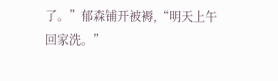了。”郁森铺开被褥,“明天上午回家洗。”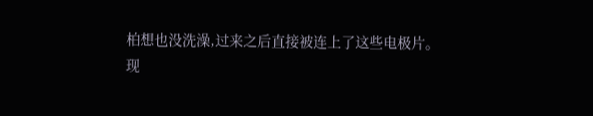柏想也没洗澡,过来之后直接被连上了这些电极片。
现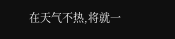在天气不热,将就一